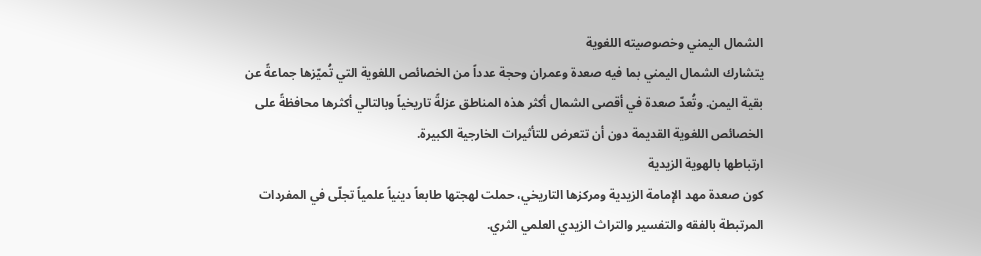الشمال اليمني وخصوصيته اللغوية
يتشارك الشمال اليمني بما فيه صعدة وعمران وحجة عدداً من الخصائص اللغوية التي تُميّزها جماعةً عن بقية اليمن. وتُعدّ صعدة في أقصى الشمال أكثر هذه المناطق عزلةً تاريخياً وبالتالي أكثرها محافظةً على الخصائص اللغوية القديمة دون أن تتعرض للتأثيرات الخارجية الكبيرة.
ارتباطها بالهوية الزيدية
كون صعدة مهد الإمامة الزيدية ومركزها التاريخي، حملت لهجتها طابعاً دينياً علمياً تجلّى في المفردات المرتبطة بالفقه والتفسير والتراث الزيدي العلمي الثري.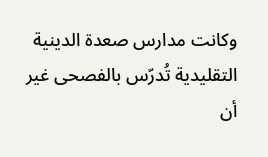وكانت مدارس صعدة الدينية التقليدية تُدرّس بالفصحى غير أن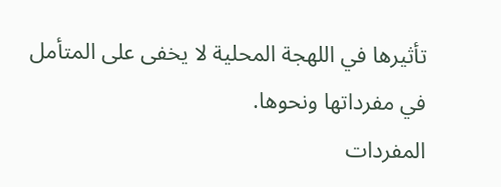تأثيرها في اللهجة المحلية لا يخفى على المتأمل في مفرداتها ونحوها.
المفردات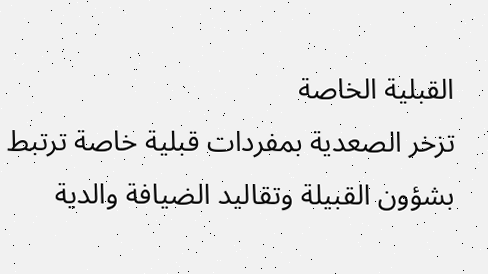القبلية الخاصة
تزخر الصعدية بمفردات قبلية خاصة ترتبط بشؤون القبيلة وتقاليد الضيافة والدية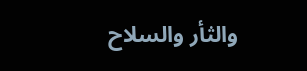والثأر والسلاح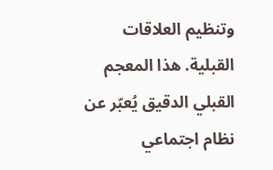وتنظيم العلاقات القبلية. هذا المعجم القبلي الدقيق يُعبّر عن نظام اجتماعي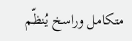متكامل وراسخ يُنظّم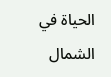الحياة في الشمال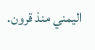اليمني منذ قرون.